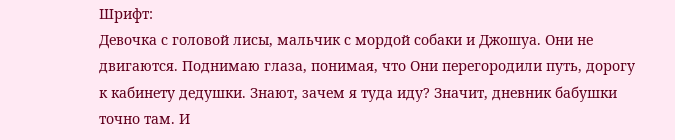Шрифт:
Девочка с головой лисы, мальчик с мордой собаки и Джошуа. Они не двигаются. Поднимаю глаза, понимая, что Они перегородили путь, дорогу к кабинету дедушки. Знают, зачем я туда иду? Значит, дневник бабушки точно там. И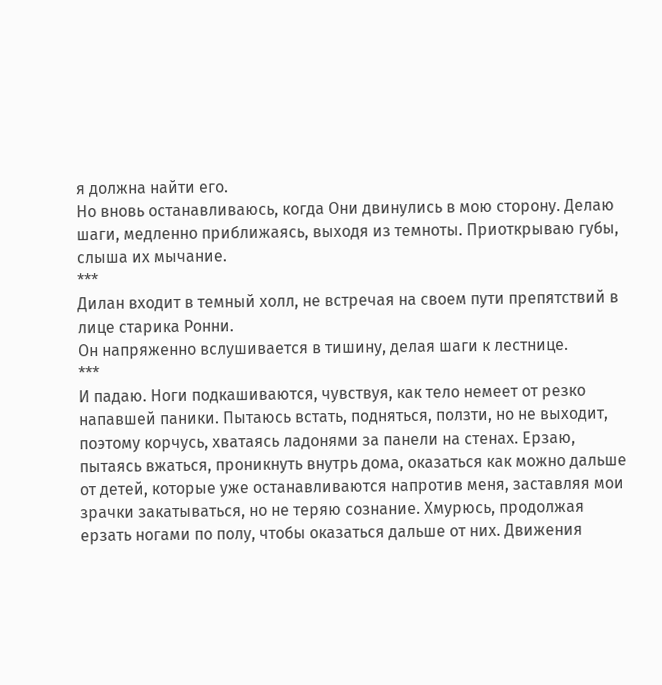я должна найти его.
Но вновь останавливаюсь, когда Они двинулись в мою сторону. Делаю шаги, медленно приближаясь, выходя из темноты. Приоткрываю губы, слыша их мычание.
***
Дилан входит в темный холл, не встречая на своем пути препятствий в лице старика Ронни.
Он напряженно вслушивается в тишину, делая шаги к лестнице.
***
И падаю. Ноги подкашиваются, чувствуя, как тело немеет от резко напавшей паники. Пытаюсь встать, подняться, ползти, но не выходит, поэтому корчусь, хватаясь ладонями за панели на стенах. Ерзаю, пытаясь вжаться, проникнуть внутрь дома, оказаться как можно дальше от детей, которые уже останавливаются напротив меня, заставляя мои зрачки закатываться, но не теряю сознание. Хмурюсь, продолжая ерзать ногами по полу, чтобы оказаться дальше от них. Движения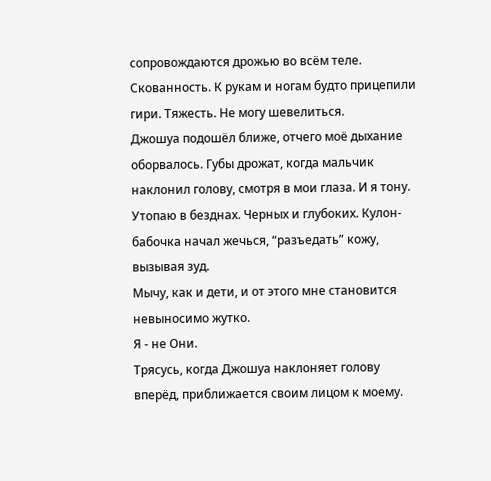сопровождаются дрожью во всём теле. Скованность. К рукам и ногам будто прицепили гири. Тяжесть. Не могу шевелиться.
Джошуа подошёл ближе, отчего моё дыхание оборвалось. Губы дрожат, когда мальчик наклонил голову, смотря в мои глаза. И я тону. Утопаю в безднах. Черных и глубоких. Кулон-бабочка начал жечься, “разъедать” кожу, вызывая зуд.
Мычу, как и дети, и от этого мне становится невыносимо жутко.
Я - не Они.
Трясусь, когда Джошуа наклоняет голову вперёд, приближается своим лицом к моему.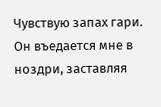Чувствую запах гари. Он въедается мне в ноздри, заставляя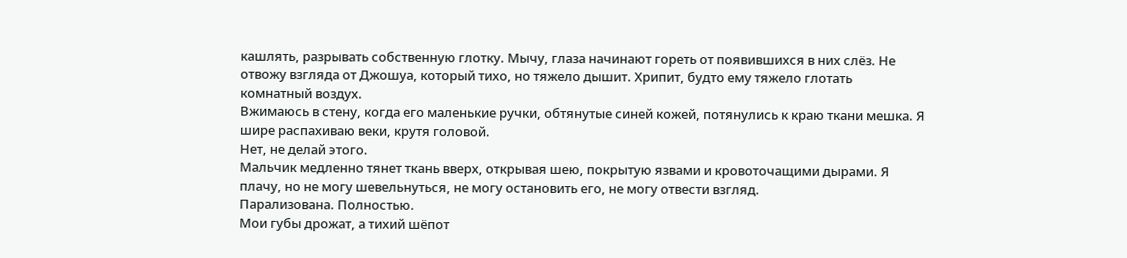кашлять, разрывать собственную глотку. Мычу, глаза начинают гореть от появившихся в них слёз. Не отвожу взгляда от Джошуа, который тихо, но тяжело дышит. Хрипит, будто ему тяжело глотать комнатный воздух.
Вжимаюсь в стену, когда его маленькие ручки, обтянутые синей кожей, потянулись к краю ткани мешка. Я шире распахиваю веки, крутя головой.
Нет, не делай этого.
Мальчик медленно тянет ткань вверх, открывая шею, покрытую язвами и кровоточащими дырами. Я плачу, но не могу шевельнуться, не могу остановить его, не могу отвести взгляд.
Парализована. Полностью.
Мои губы дрожат, а тихий шёпот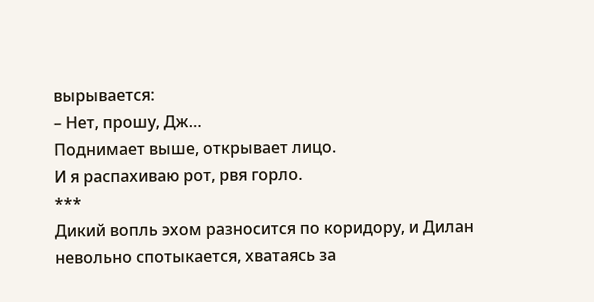вырывается:
– Нет, прошу, Дж…
Поднимает выше, открывает лицо.
И я распахиваю рот, рвя горло.
***
Дикий вопль эхом разносится по коридору, и Дилан невольно спотыкается, хватаясь за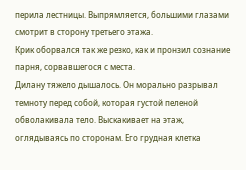перила лестницы. Выпрямляется, большими глазами смотрит в сторону третьего этажа.
Крик оборвался так же резко, как и пронзил сознание парня, сорвавшегося с места.
Дилану тяжело дышалось. Он морально разрывал темноту перед собой, которая густой пеленой обволакивала тело. Выскакивает на этаж, оглядываясь по сторонам. Его грудная клетка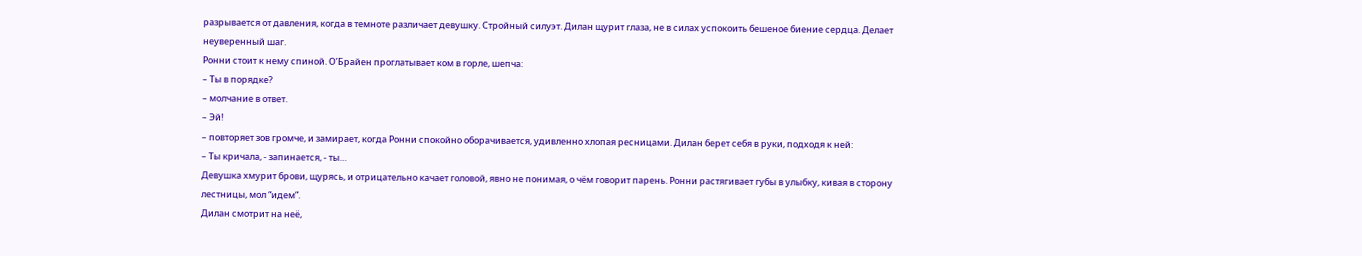разрывается от давления, когда в темноте различает девушку. Стройный силуэт. Дилан щурит глаза, не в силах успокоить бешеное биение сердца. Делает неуверенный шаг.
Ронни стоит к нему спиной. О’Брайен проглатывает ком в горле, шепча:
– Ты в порядке?
– молчание в ответ.
– Эй!
– повторяет зов громче, и замирает, когда Ронни спокойно оборачивается, удивленно хлопая ресницами. Дилан берет себя в руки, подходя к ней:
– Ты кричала, - запинается, - ты…
Девушка хмурит брови, щурясь, и отрицательно качает головой, явно не понимая, о чём говорит парень. Ронни растягивает губы в улыбку, кивая в сторону лестницы, мол “идем”.
Дилан смотрит на неё,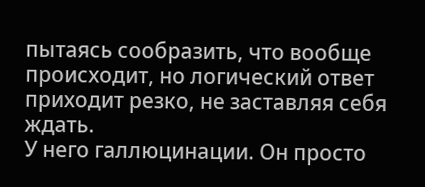пытаясь сообразить, что вообще происходит, но логический ответ приходит резко, не заставляя себя ждать.
У него галлюцинации. Он просто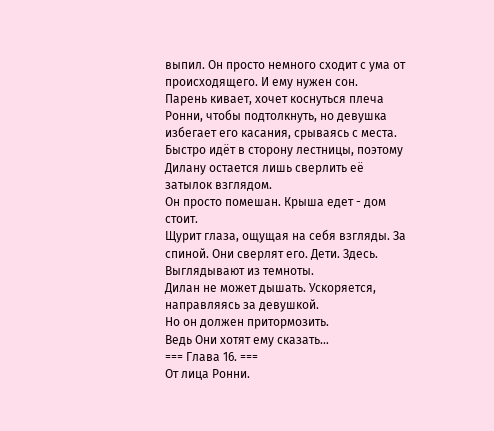выпил. Он просто немного сходит с ума от происходящего. И ему нужен сон.
Парень кивает, хочет коснуться плеча Ронни, чтобы подтолкнуть, но девушка избегает его касания, срываясь с места. Быстро идёт в сторону лестницы, поэтому Дилану остается лишь сверлить её затылок взглядом.
Он просто помешан. Крыша едет - дом стоит.
Щурит глаза, ощущая на себя взгляды. За спиной. Они сверлят его. Дети. Здесь.
Выглядывают из темноты.
Дилан не может дышать. Ускоряется, направляясь за девушкой.
Но он должен притормозить.
Ведь Они хотят ему сказать…
=== Глава 16. ===
От лица Ронни.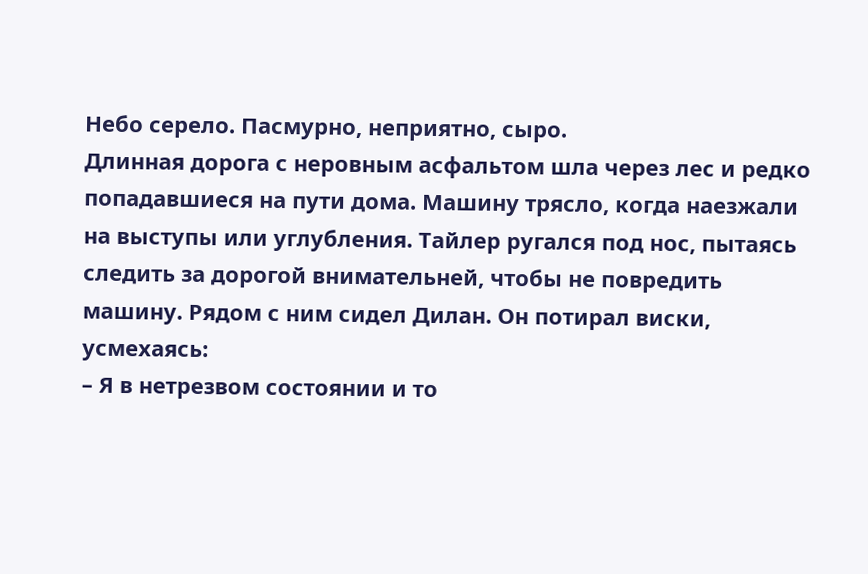Небо серело. Пасмурно, неприятно, сыро.
Длинная дорога с неровным асфальтом шла через лес и редко попадавшиеся на пути дома. Машину трясло, когда наезжали на выступы или углубления. Тайлер ругался под нос, пытаясь следить за дорогой внимательней, чтобы не повредить машину. Рядом с ним сидел Дилан. Он потирал виски, усмехаясь:
– Я в нетрезвом состоянии и то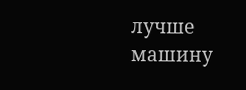лучше машину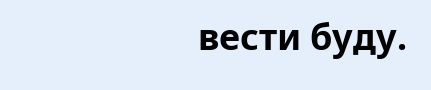вести буду.